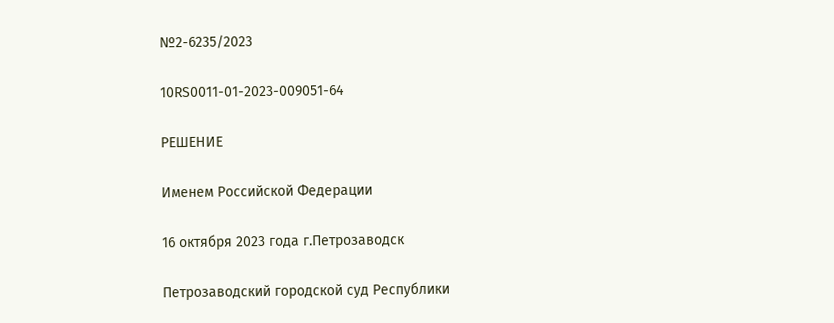№2-6235/2023

10RS0011-01-2023-009051-64

РЕШЕНИЕ

Именем Российской Федерации

16 октября 2023 года г.Петрозаводск

Петрозаводский городской суд Республики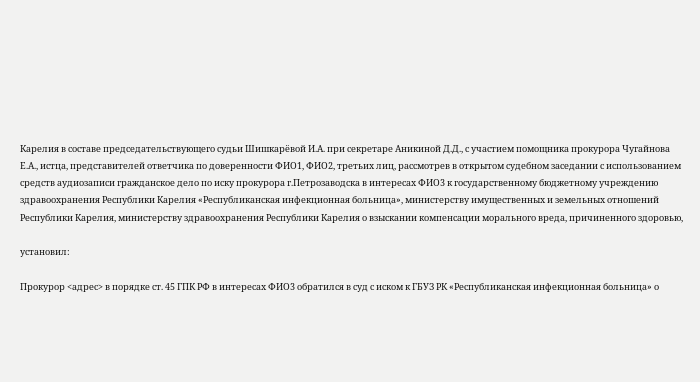Карелия в составе председательствующего судьи Шишкарёвой И.А. при секретаре Аникиной Д.Д., с участием помощника прокурора Чугайнова Е.А., истца, представителей ответчика по доверенности ФИО1, ФИО2, третьих лиц, рассмотрев в открытом судебном заседании с использованием средств аудиозаписи гражданское дело по иску прокурора г.Петрозаводска в интересах ФИО3 к государственному бюджетному учреждению здравоохранения Республики Карелия «Республиканская инфекционная больница», министерству имущественных и земельных отношений Республики Карелия, министерству здравоохранения Республики Карелия о взыскании компенсации морального вреда, причиненного здоровью,

установил:

Прокурор <адрес> в порядке ст. 45 ГПК РФ в интересах ФИО3 обратился в суд с иском к ГБУЗ РК «Республиканская инфекционная больница» о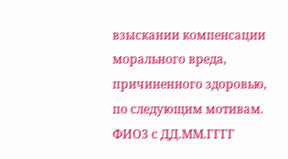взыскании компенсации морального вреда, причиненного здоровью, по следующим мотивам. ФИО3 с ДД.ММ.ГГГГ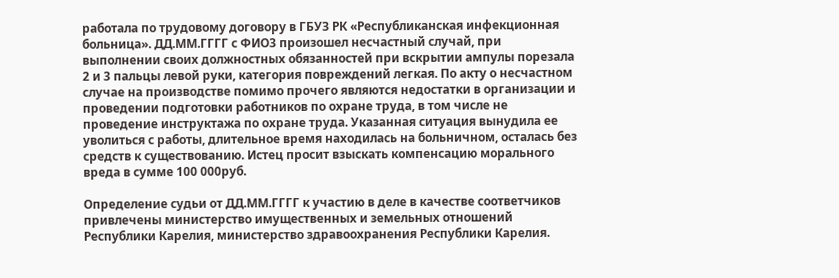работала по трудовому договору в ГБУЗ РК «Республиканская инфекционная больница». ДД.ММ.ГГГГ с ФИО3 произошел несчастный случай, при выполнении своих должностных обязанностей при вскрытии ампулы порезала 2 и 3 пальцы левой руки, категория повреждений легкая. По акту о несчастном случае на производстве помимо прочего являются недостатки в организации и проведении подготовки работников по охране труда, в том числе не проведение инструктажа по охране труда. Указанная ситуация вынудила ее уволиться с работы, длительное время находилась на больничном, осталась без средств к существованию. Истец просит взыскать компенсацию морального вреда в сумме 100 000руб.

Определение судьи от ДД.ММ.ГГГГ к участию в деле в качестве соответчиков привлечены министерство имущественных и земельных отношений Республики Карелия, министерство здравоохранения Республики Карелия.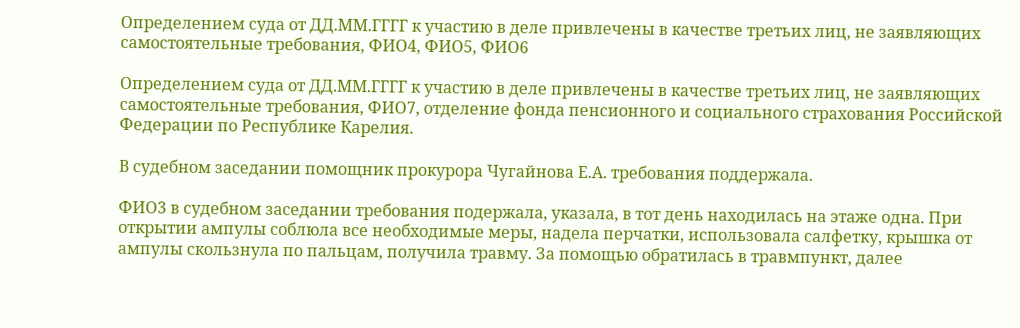Определением суда от ДД.ММ.ГГГГ к участию в деле привлечены в качестве третьих лиц, не заявляющих самостоятельные требования, ФИО4, ФИО5, ФИО6

Определением суда от ДД.ММ.ГГГГ к участию в деле привлечены в качестве третьих лиц, не заявляющих самостоятельные требования, ФИО7, отделение фонда пенсионного и социального страхования Российской Федерации по Республике Карелия.

В судебном заседании помощник прокурора Чугайнова Е.А. требования поддержала.

ФИО3 в судебном заседании требования подержала, указала, в тот день находилась на этаже одна. При открытии ампулы соблюла все необходимые меры, надела перчатки, использовала салфетку, крышка от ампулы скользнула по пальцам, получила травму. За помощью обратилась в травмпункт, далее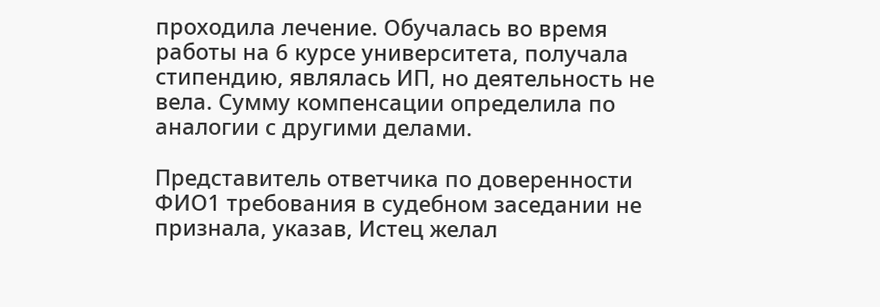проходила лечение. Обучалась во время работы на 6 курсе университета, получала стипендию, являлась ИП, но деятельность не вела. Сумму компенсации определила по аналогии с другими делами.

Представитель ответчика по доверенности ФИО1 требования в судебном заседании не признала, указав, Истец желал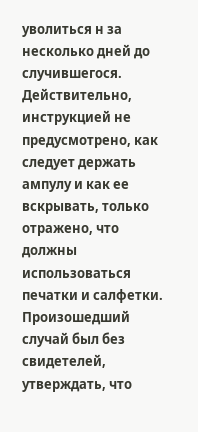уволиться н за несколько дней до случившегося. Действительно, инструкцией не предусмотрено, как следует держать ампулу и как ее вскрывать, только отражено, что должны использоваться печатки и салфетки. Произошедший случай был без свидетелей, утверждать, что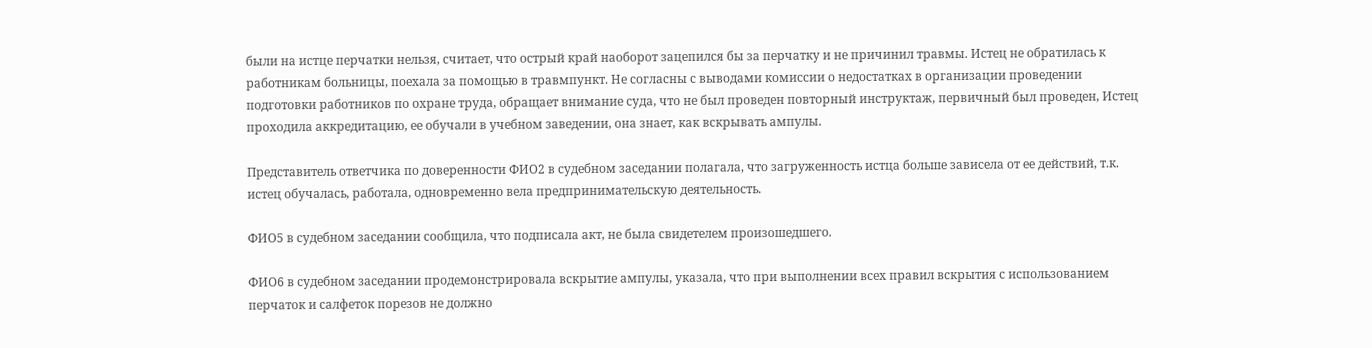были на истце перчатки нельзя, считает, что острый край наоборот зацепился бы за перчатку и не причинил травмы. Истец не обратилась к работникам больницы, поехала за помощью в травмпункт. Не согласны с выводами комиссии о недостатках в организации проведении подготовки работников по охране труда, обращает внимание суда, что не был проведен повторный инструктаж, первичный был проведен, Истец проходила аккредитацию, ее обучали в учебном заведении, она знает, как вскрывать ампулы.

Представитель ответчика по доверенности ФИО2 в судебном заседании полагала, что загруженность истца больше зависела от ее действий, т.к. истец обучалась, работала, одновременно вела предпринимательскую деятельность.

ФИО5 в судебном заседании сообщила, что подписала акт, не была свидетелем произошедшего.

ФИО6 в судебном заседании продемонстрировала вскрытие ампулы, указала, что при выполнении всех правил вскрытия с использованием перчаток и салфеток порезов не должно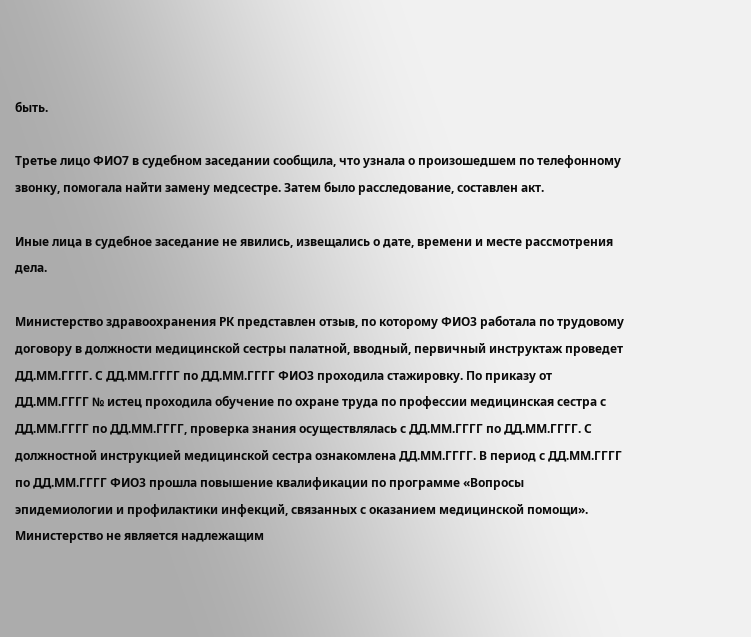быть.

Третье лицо ФИО7 в судебном заседании сообщила, что узнала о произошедшем по телефонному звонку, помогала найти замену медсестре. Затем было расследование, составлен акт.

Иные лица в судебное заседание не явились, извещались о дате, времени и месте рассмотрения дела.

Министерство здравоохранения РК представлен отзыв, по которому ФИО3 работала по трудовому договору в должности медицинской сестры палатной, вводный, первичный инструктаж проведет ДД.ММ.ГГГГ. С ДД.ММ.ГГГГ по ДД.ММ.ГГГГ ФИО3 проходила стажировку. По приказу от ДД.ММ.ГГГГ № истец проходила обучение по охране труда по профессии медицинская сестра с ДД.ММ.ГГГГ по ДД.ММ.ГГГГ, проверка знания осуществлялась с ДД.ММ.ГГГГ по ДД.ММ.ГГГГ. С должностной инструкцией медицинской сестра ознакомлена ДД.ММ.ГГГГ. В период с ДД.ММ.ГГГГ по ДД.ММ.ГГГГ ФИО3 прошла повышение квалификации по программе «Вопросы эпидемиологии и профилактики инфекций, связанных с оказанием медицинской помощи». Министерство не является надлежащим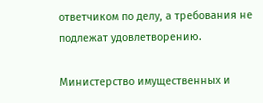ответчиком по делу, а требования не подлежат удовлетворению.

Министерство имущественных и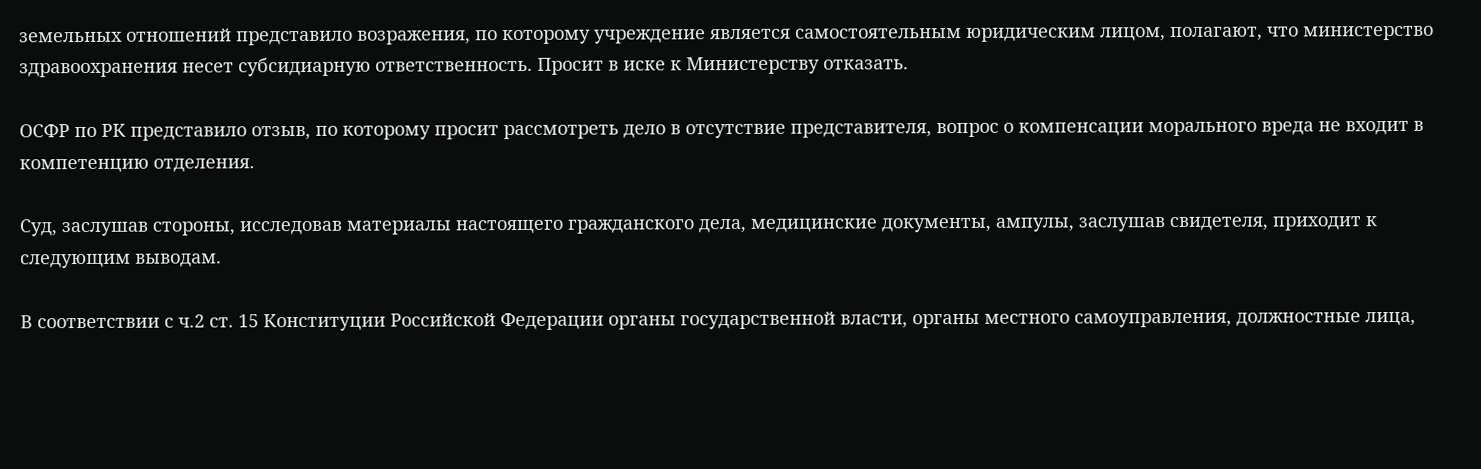земельных отношений представило возражения, по которому учреждение является самостоятельным юридическим лицом, полагают, что министерство здравоохранения несет субсидиарную ответственность. Просит в иске к Министерству отказать.

ОСФР по РК представило отзыв, по которому просит рассмотреть дело в отсутствие представителя, вопрос о компенсации морального вреда не входит в компетенцию отделения.

Суд, заслушав стороны, исследовав материалы настоящего гражданского дела, медицинские документы, ампулы, заслушав свидетеля, приходит к следующим выводам.

В соответствии с ч.2 ст. 15 Конституции Российской Федерации органы государственной власти, органы местного самоуправления, должностные лица,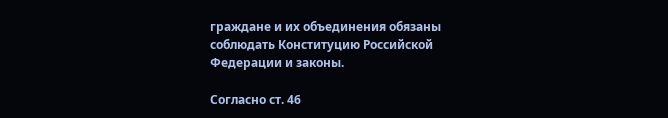граждане и их объединения обязаны соблюдать Конституцию Российской Федерации и законы.

Согласно ст. 46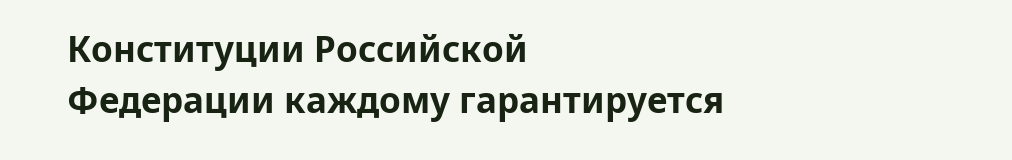Конституции Российской Федерации каждому гарантируется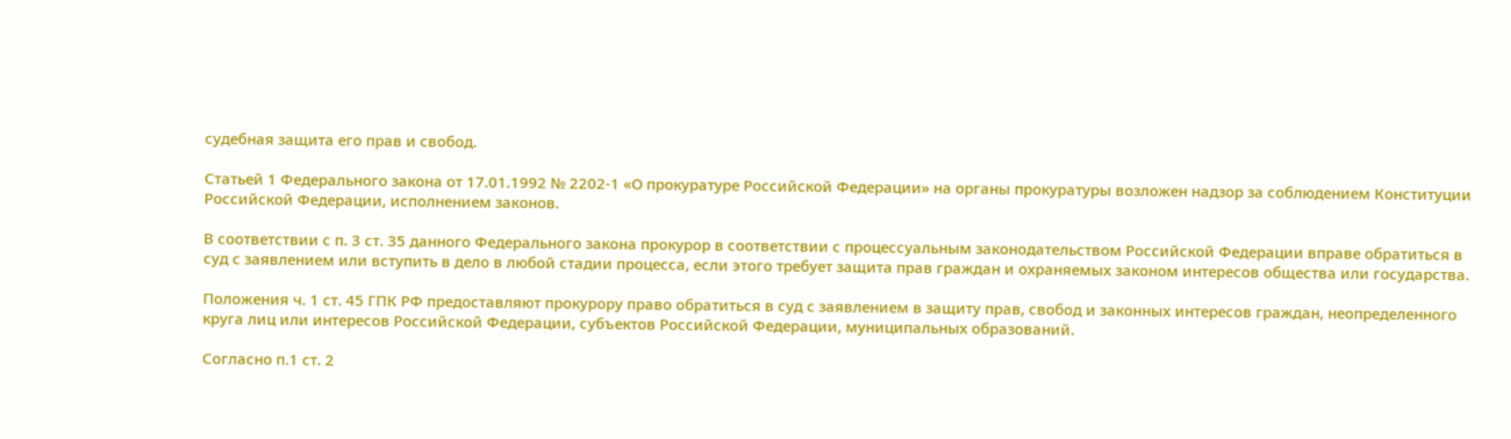судебная защита его прав и свобод.

Статьей 1 Федерального закона от 17.01.1992 № 2202-1 «О прокуратуре Российской Федерации» на органы прокуратуры возложен надзор за соблюдением Конституции Российской Федерации, исполнением законов.

В соответствии с п. 3 ст. 35 данного Федерального закона прокурор в соответствии с процессуальным законодательством Российской Федерации вправе обратиться в суд с заявлением или вступить в дело в любой стадии процесса, если этого требует защита прав граждан и охраняемых законом интересов общества или государства.

Положения ч. 1 ст. 45 ГПК РФ предоставляют прокурору право обратиться в суд с заявлением в защиту прав, свобод и законных интересов граждан, неопределенного круга лиц или интересов Российской Федерации, субъектов Российской Федерации, муниципальных образований.

Согласно п.1 ст. 2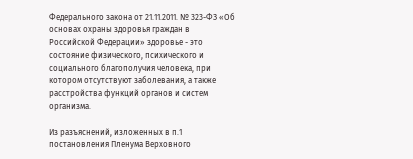Федерального закона от 21.11.2011. № 323-ФЗ «Об основах охраны здоровья граждан в Российской Федерации» здоровье - это состояние физического, психического и социального благополучия человека, при котором отсутствуют заболевания, а также расстройства функций органов и систем организма.

Из разъяснений, изложенных в п.1 постановления Пленума Верховного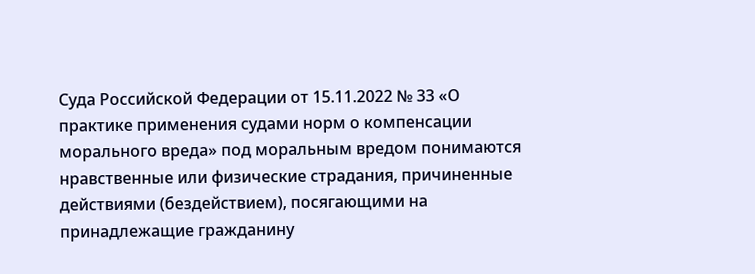Суда Российской Федерации от 15.11.2022 № 33 «О практике применения судами норм о компенсации морального вреда» под моральным вредом понимаются нравственные или физические страдания, причиненные действиями (бездействием), посягающими на принадлежащие гражданину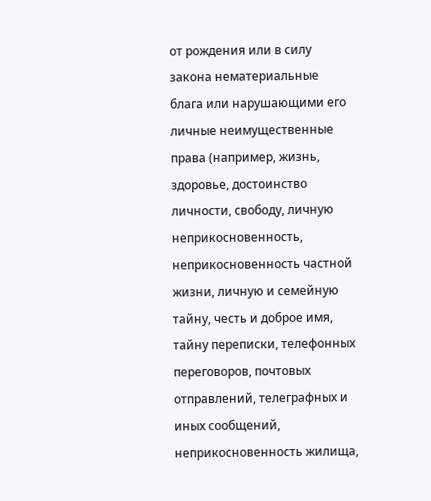от рождения или в силу закона нематериальные блага или нарушающими его личные неимущественные права (например, жизнь, здоровье, достоинство личности, свободу, личную неприкосновенность, неприкосновенность частной жизни, личную и семейную тайну, честь и доброе имя, тайну переписки, телефонных переговоров, почтовых отправлений, телеграфных и иных сообщений, неприкосновенность жилища,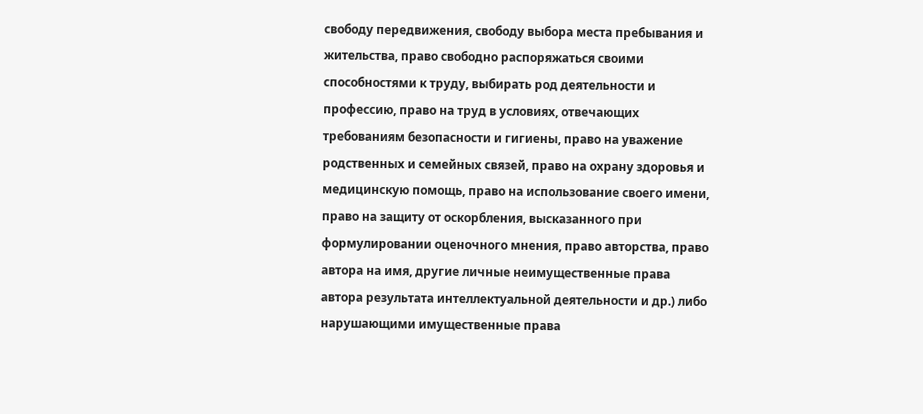свободу передвижения, свободу выбора места пребывания и жительства, право свободно распоряжаться своими способностями к труду, выбирать род деятельности и профессию, право на труд в условиях, отвечающих требованиям безопасности и гигиены, право на уважение родственных и семейных связей, право на охрану здоровья и медицинскую помощь, право на использование своего имени, право на защиту от оскорбления, высказанного при формулировании оценочного мнения, право авторства, право автора на имя, другие личные неимущественные права автора результата интеллектуальной деятельности и др.) либо нарушающими имущественные права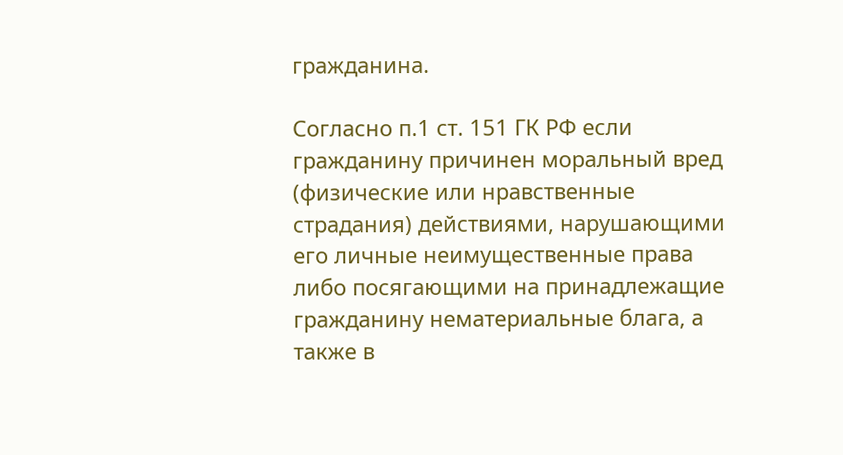гражданина.

Согласно п.1 ст. 151 ГК РФ если гражданину причинен моральный вред (физические или нравственные страдания) действиями, нарушающими его личные неимущественные права либо посягающими на принадлежащие гражданину нематериальные блага, а также в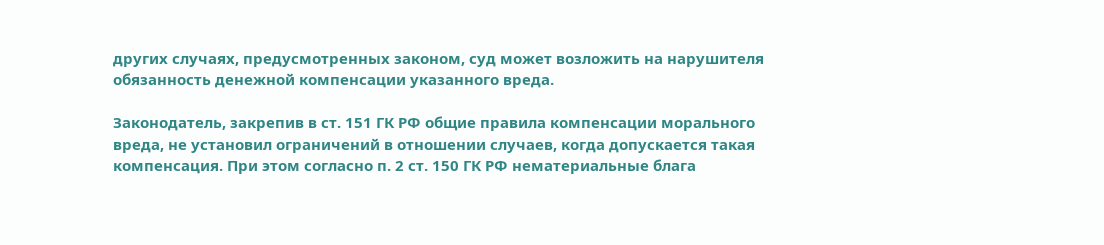других случаях, предусмотренных законом, суд может возложить на нарушителя обязанность денежной компенсации указанного вреда.

Законодатель, закрепив в ст. 151 ГК РФ общие правила компенсации морального вреда, не установил ограничений в отношении случаев, когда допускается такая компенсация. При этом согласно п. 2 ст. 150 ГК РФ нематериальные блага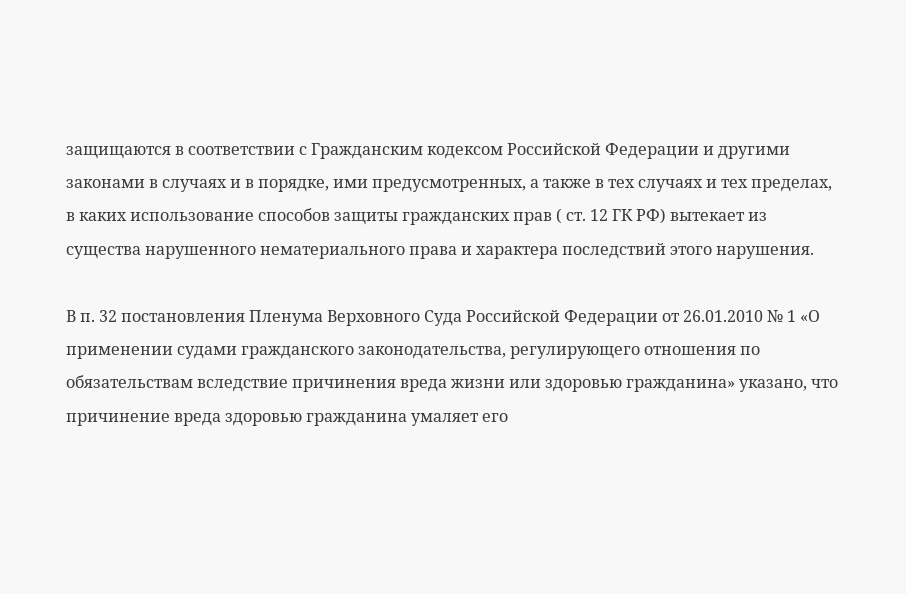защищаются в соответствии с Гражданским кодексом Российской Федерации и другими законами в случаях и в порядке, ими предусмотренных, а также в тех случаях и тех пределах, в каких использование способов защиты гражданских прав ( ст. 12 ГК РФ) вытекает из существа нарушенного нематериального права и характера последствий этого нарушения.

В п. 32 постановления Пленума Верховного Суда Российской Федерации от 26.01.2010 № 1 «О применении судами гражданского законодательства, регулирующего отношения по обязательствам вследствие причинения вреда жизни или здоровью гражданина» указано, что причинение вреда здоровью гражданина умаляет его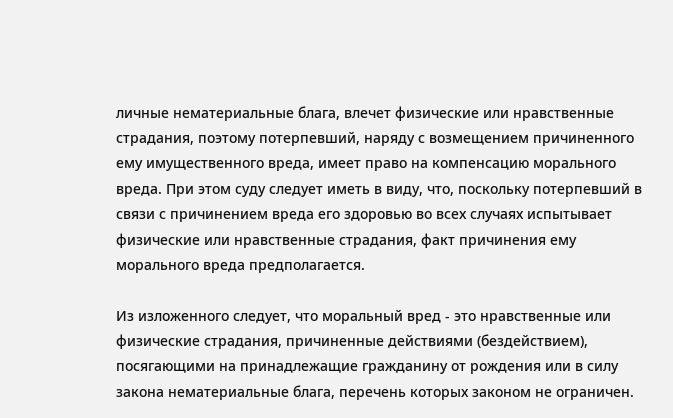личные нематериальные блага, влечет физические или нравственные страдания, поэтому потерпевший, наряду с возмещением причиненного ему имущественного вреда, имеет право на компенсацию морального вреда. При этом суду следует иметь в виду, что, поскольку потерпевший в связи с причинением вреда его здоровью во всех случаях испытывает физические или нравственные страдания, факт причинения ему морального вреда предполагается.

Из изложенного следует, что моральный вред - это нравственные или физические страдания, причиненные действиями (бездействием), посягающими на принадлежащие гражданину от рождения или в силу закона нематериальные блага, перечень которых законом не ограничен.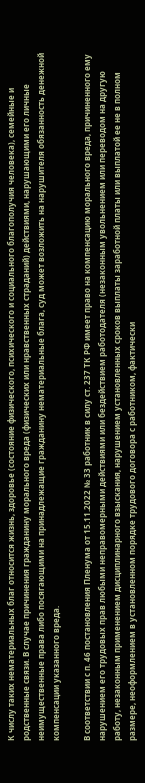К числу таких нематериальных благ относится жизнь, здоровье (состояние физического, психического и социального благополучия человека), семейные и родственные связи. В случае причинения гражданину морального вреда (физических или нравственных страданий) действиями, нарушающими его личные неимущественные права либо посягающими на принадлежащие гражданину нематериальные блага, суд может возложить на нарушителя обязанность денежной компенсации указанного вреда.

В соответствии с п. 46 постановления Пленума от 15.11.2022 № 33 работник в силу ст. 237 ТК РФ имеет право на компенсацию морального вреда, причиненного ему нарушением его трудовых прав любыми неправомерными действиями или бездействием работодателя (незаконным увольнением или переводом на другую работу, незаконным применением дисциплинарного взыскания, нарушением установленных сроков выплаты заработной платы или выплатой ее не в полном размере, неоформлением в установленном порядке трудового договора с работником, фактически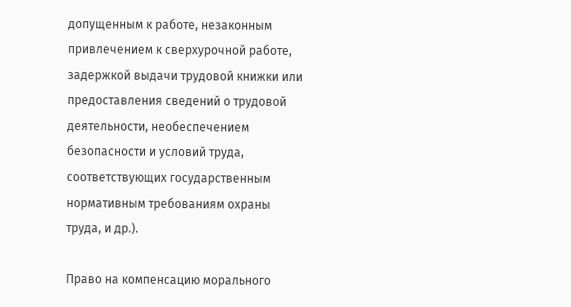допущенным к работе, незаконным привлечением к сверхурочной работе, задержкой выдачи трудовой книжки или предоставления сведений о трудовой деятельности, необеспечением безопасности и условий труда, соответствующих государственным нормативным требованиям охраны труда, и др.).

Право на компенсацию морального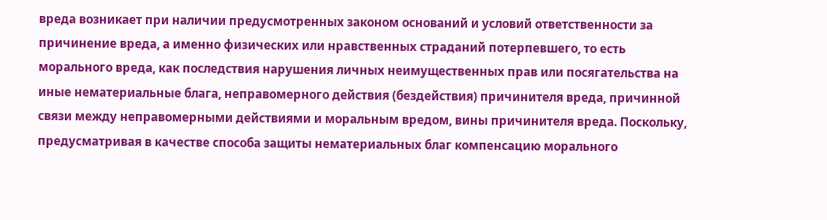вреда возникает при наличии предусмотренных законом оснований и условий ответственности за причинение вреда, а именно физических или нравственных страданий потерпевшего, то есть морального вреда, как последствия нарушения личных неимущественных прав или посягательства на иные нематериальные блага, неправомерного действия (бездействия) причинителя вреда, причинной связи между неправомерными действиями и моральным вредом, вины причинителя вреда. Поскольку, предусматривая в качестве способа защиты нематериальных благ компенсацию морального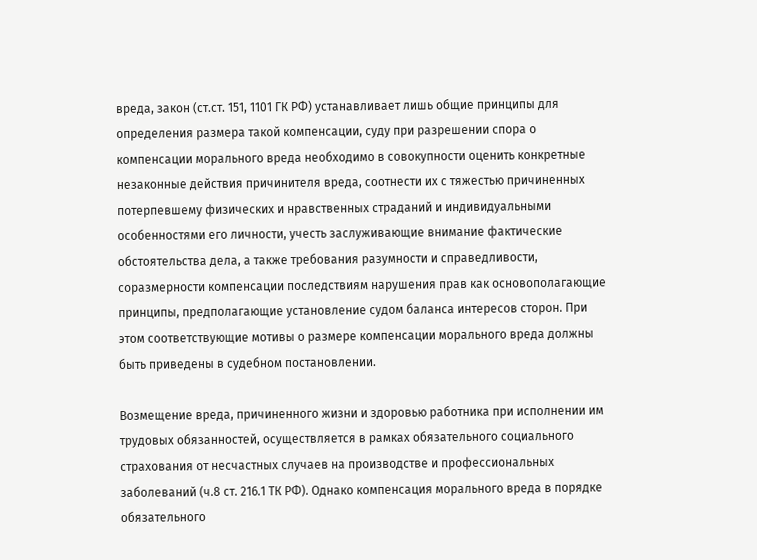вреда, закон (ст.ст. 151, 1101 ГК РФ) устанавливает лишь общие принципы для определения размера такой компенсации, суду при разрешении спора о компенсации морального вреда необходимо в совокупности оценить конкретные незаконные действия причинителя вреда, соотнести их с тяжестью причиненных потерпевшему физических и нравственных страданий и индивидуальными особенностями его личности, учесть заслуживающие внимание фактические обстоятельства дела, а также требования разумности и справедливости, соразмерности компенсации последствиям нарушения прав как основополагающие принципы, предполагающие установление судом баланса интересов сторон. При этом соответствующие мотивы о размере компенсации морального вреда должны быть приведены в судебном постановлении.

Возмещение вреда, причиненного жизни и здоровью работника при исполнении им трудовых обязанностей, осуществляется в рамках обязательного социального страхования от несчастных случаев на производстве и профессиональных заболеваний (ч.8 ст. 216.1 ТК РФ). Однако компенсация морального вреда в порядке обязательного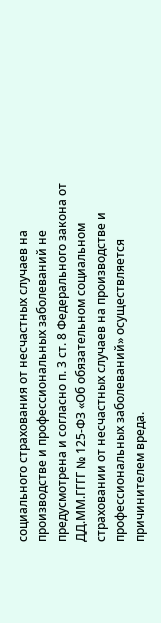социального страхования от несчастных случаев на производстве и профессиональных заболеваний не предусмотрена и согласно п. 3 ст. 8 Федерального закона от ДД.ММ.ГГГГ № 125-ФЗ «Об обязательном социальном страховании от несчастных случаев на производстве и профессиональных заболеваний» осуществляется причинителем вреда.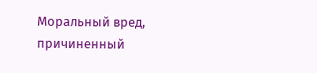Моральный вред, причиненный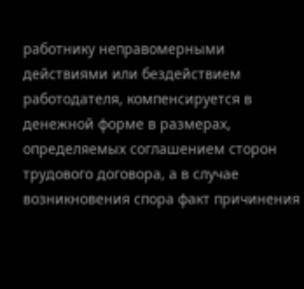работнику неправомерными действиями или бездействием работодателя, компенсируется в денежной форме в размерах, определяемых соглашением сторон трудового договора, а в случае возникновения спора факт причинения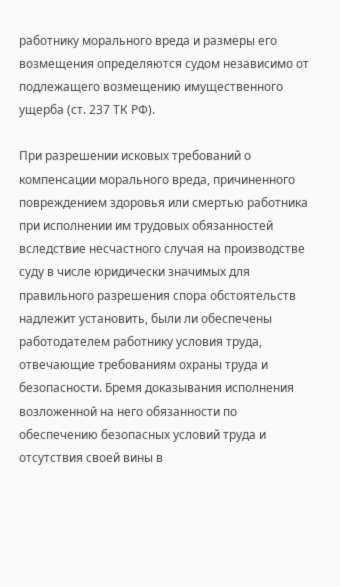работнику морального вреда и размеры его возмещения определяются судом независимо от подлежащего возмещению имущественного ущерба (ст. 237 ТК РФ).

При разрешении исковых требований о компенсации морального вреда, причиненного повреждением здоровья или смертью работника при исполнении им трудовых обязанностей вследствие несчастного случая на производстве суду в числе юридически значимых для правильного разрешения спора обстоятельств надлежит установить, были ли обеспечены работодателем работнику условия труда, отвечающие требованиям охраны труда и безопасности. Бремя доказывания исполнения возложенной на него обязанности по обеспечению безопасных условий труда и отсутствия своей вины в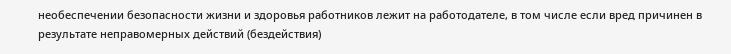необеспечении безопасности жизни и здоровья работников лежит на работодателе, в том числе если вред причинен в результате неправомерных действий (бездействия)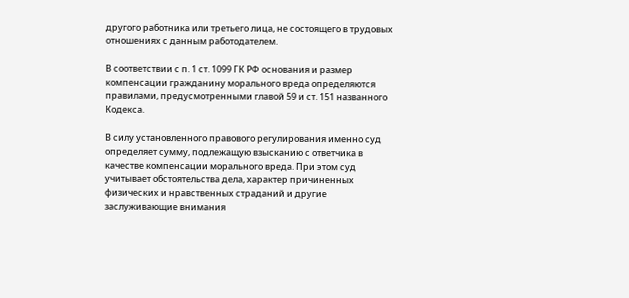другого работника или третьего лица, не состоящего в трудовых отношениях с данным работодателем.

В соответствии с п. 1 ст. 1099 ГК РФ основания и размер компенсации гражданину морального вреда определяются правилами, предусмотренными главой 59 и ст. 151 названного Кодекса.

В силу установленного правового регулирования именно суд определяет сумму, подлежащую взысканию с ответчика в качестве компенсации морального вреда. При этом суд учитывает обстоятельства дела, характер причиненных физических и нравственных страданий и другие заслуживающие внимания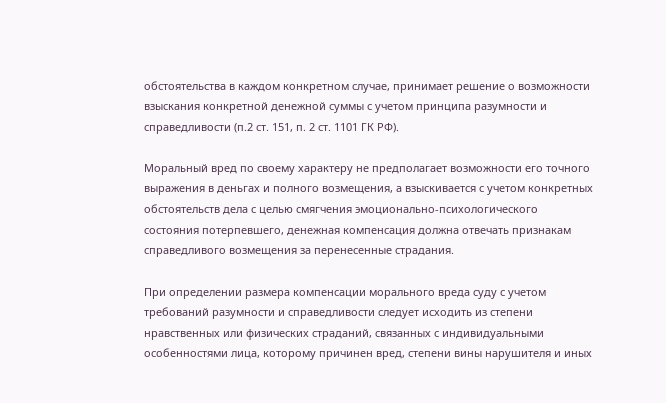обстоятельства в каждом конкретном случае, принимает решение о возможности взыскания конкретной денежной суммы с учетом принципа разумности и справедливости (п.2 ст. 151, п. 2 ст. 1101 ГК РФ).

Моральный вред по своему характеру не предполагает возможности его точного выражения в деньгах и полного возмещения, а взыскивается с учетом конкретных обстоятельств дела с целью смягчения эмоционально-психологического состояния потерпевшего, денежная компенсация должна отвечать признакам справедливого возмещения за перенесенные страдания.

При определении размера компенсации морального вреда суду с учетом требований разумности и справедливости следует исходить из степени нравственных или физических страданий, связанных с индивидуальными особенностями лица, которому причинен вред, степени вины нарушителя и иных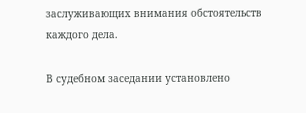заслуживающих внимания обстоятельств каждого дела.

В судебном заседании установлено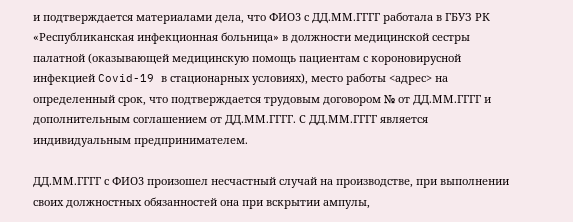и подтверждается материалами дела, что ФИО3 с ДД.ММ.ГГГГ работала в ГБУЗ РК «Республиканская инфекционная больница» в должности медицинской сестры палатной (оказывающей медицинскую помощь пациентам с короновирусной инфекцией Covid-19 в стационарных условиях), место работы <адрес> на определенный срок, что подтверждается трудовым договором № от ДД.ММ.ГГГГ и дополнительным соглашением от ДД.ММ.ГГГГ. С ДД.ММ.ГГГГ является индивидуальным предпринимателем.

ДД.ММ.ГГГГ с ФИО3 произошел несчастный случай на производстве, при выполнении своих должностных обязанностей она при вскрытии ампулы,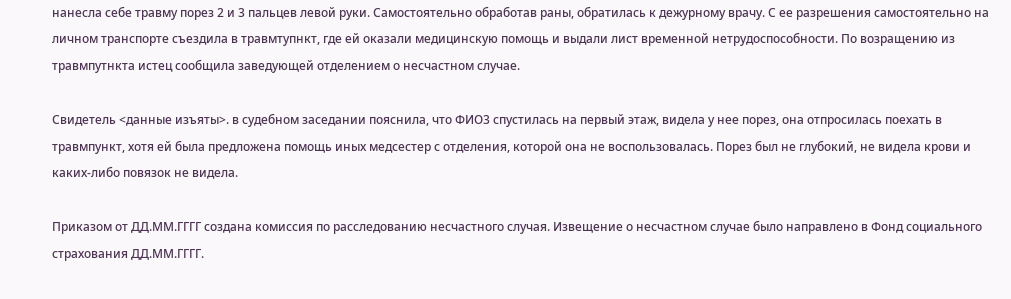нанесла себе травму порез 2 и 3 пальцев левой руки. Самостоятельно обработав раны, обратилась к дежурному врачу. С ее разрешения самостоятельно на личном транспорте съездила в травмтупнкт, где ей оказали медицинскую помощь и выдали лист временной нетрудоспособности. По возращению из травмпутнкта истец сообщила заведующей отделением о несчастном случае.

Свидетель <данные изъяты>. в судебном заседании пояснила, что ФИО3 спустилась на первый этаж, видела у нее порез, она отпросилась поехать в травмпункт, хотя ей была предложена помощь иных медсестер с отделения, которой она не воспользовалась. Порез был не глубокий, не видела крови и каких-либо повязок не видела.

Приказом от ДД.ММ.ГГГГ создана комиссия по расследованию несчастного случая. Извещение о несчастном случае было направлено в Фонд социального страхования ДД.ММ.ГГГГ.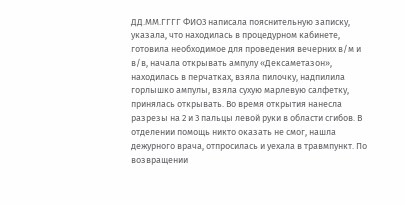ДД.ММ.ГГГГ ФИО3 написала пояснительную записку, указала, что находилась в процедурном кабинете, готовила необходимое для проведения вечерних в/м и в/в, начала открывать ампулу «Дексаметазон», находилась в перчатках, взяла пилочку, надпилила горлышко ампулы, взяла сухую марлевую салфетку, принялась открывать. Во время открытия нанесла разрезы на 2 и 3 пальцы левой руки в области сгибов. В отделении помощь никто оказать не смог, нашла дежурного врача, отпросилась и уехала в травмпункт. По возвращении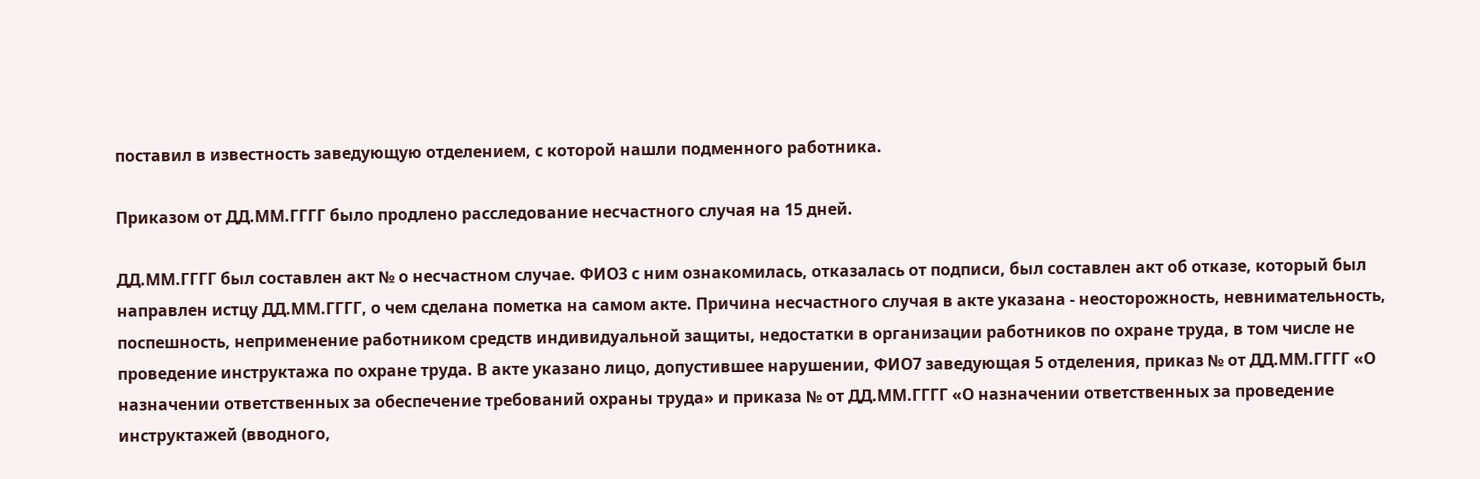поставил в известность заведующую отделением, с которой нашли подменного работника.

Приказом от ДД.ММ.ГГГГ было продлено расследование несчастного случая на 15 дней.

ДД.ММ.ГГГГ был составлен акт № о несчастном случае. ФИО3 с ним ознакомилась, отказалась от подписи, был составлен акт об отказе, который был направлен истцу ДД.ММ.ГГГГ, о чем сделана пометка на самом акте. Причина несчастного случая в акте указана - неосторожность, невнимательность, поспешность, неприменение работником средств индивидуальной защиты, недостатки в организации работников по охране труда, в том числе не проведение инструктажа по охране труда. В акте указано лицо, допустившее нарушении, ФИО7 заведующая 5 отделения, приказ № от ДД.ММ.ГГГГ «О назначении ответственных за обеспечение требований охраны труда» и приказа № от ДД.ММ.ГГГГ «О назначении ответственных за проведение инструктажей (вводного,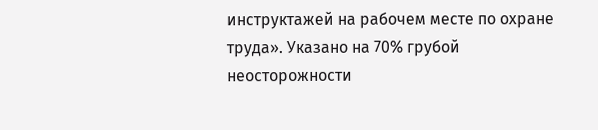инструктажей на рабочем месте по охране труда». Указано на 70% грубой неосторожности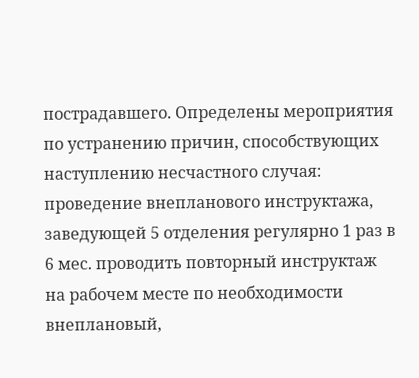пострадавшего. Определены мероприятия по устранению причин, способствующих наступлению несчастного случая: проведение внепланового инструктажа, заведующей 5 отделения регулярно 1 раз в 6 мес. проводить повторный инструктаж на рабочем месте по необходимости внеплановый,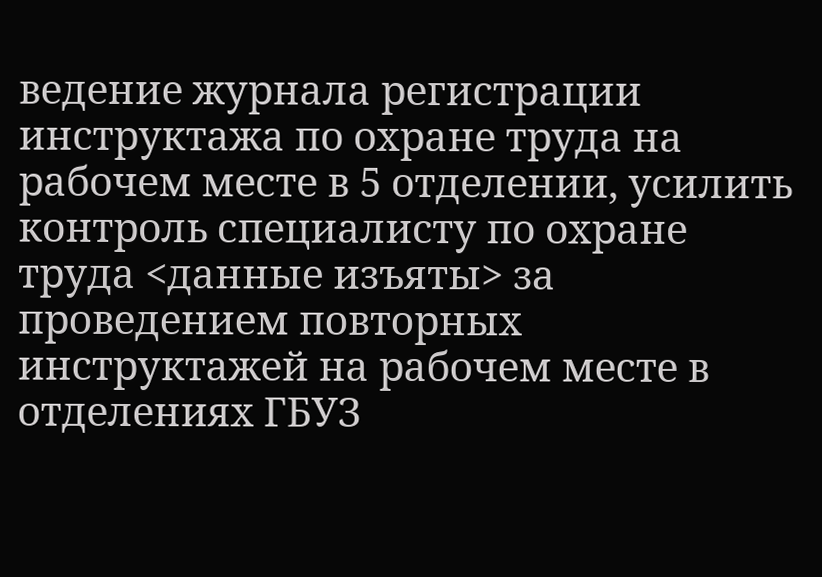ведение журнала регистрации инструктажа по охране труда на рабочем месте в 5 отделении, усилить контроль специалисту по охране труда <данные изъяты> за проведением повторных инструктажей на рабочем месте в отделениях ГБУЗ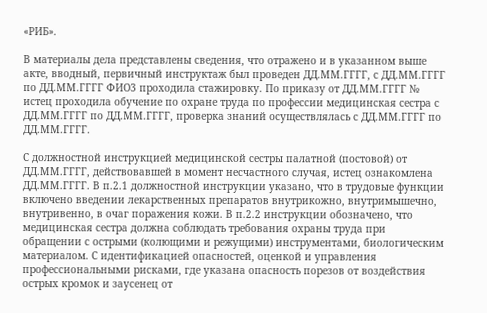«РИБ».

В материалы дела представлены сведения, что отражено и в указанном выше акте, вводный, первичный инструктаж был проведен ДД.ММ.ГГГГ, с ДД.ММ.ГГГГ по ДД.ММ.ГГГГ ФИО3 проходила стажировку. По приказу от ДД.ММ.ГГГГ № истец проходила обучение по охране труда по профессии медицинская сестра с ДД.ММ.ГГГГ по ДД.ММ.ГГГГ, проверка знаний осуществлялась с ДД.ММ.ГГГГ по ДД.ММ.ГГГГ.

С должностной инструкцией медицинской сестры палатной (постовой) от ДД.ММ.ГГГГ, действовавшей в момент несчастного случая, истец ознакомлена ДД.ММ.ГГГГ. В п.2.1 должностной инструкции указано, что в трудовые функции включено введении лекарственных препаратов внутрикожно, внутримышечно, внутривенно, в очаг поражения кожи. В п.2.2 инструкции обозначено, что медицинская сестра должна соблюдать требования охраны труда при обращении с острыми (колющими и режущими) инструментами, биологическим материалом. С идентификацией опасностей, оценкой и управления профессиональными рисками, где указана опасность порезов от воздействия острых кромок и заусенец от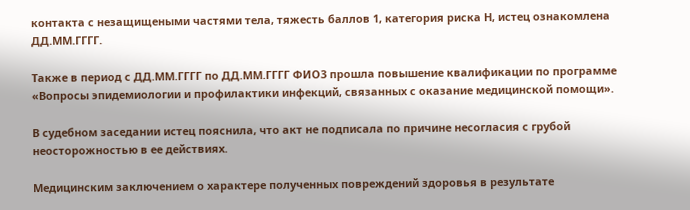контакта с незащищеными частями тела, тяжесть баллов 1, категория риска Н, истец ознакомлена ДД.ММ.ГГГГ.

Также в период с ДД.ММ.ГГГГ по ДД.ММ.ГГГГ ФИО3 прошла повышение квалификации по программе «Вопросы эпидемиологии и профилактики инфекций, связанных с оказание медицинской помощи».

В судебном заседании истец пояснила, что акт не подписала по причине несогласия с грубой неосторожностью в ее действиях.

Медицинским заключением о характере полученных повреждений здоровья в результате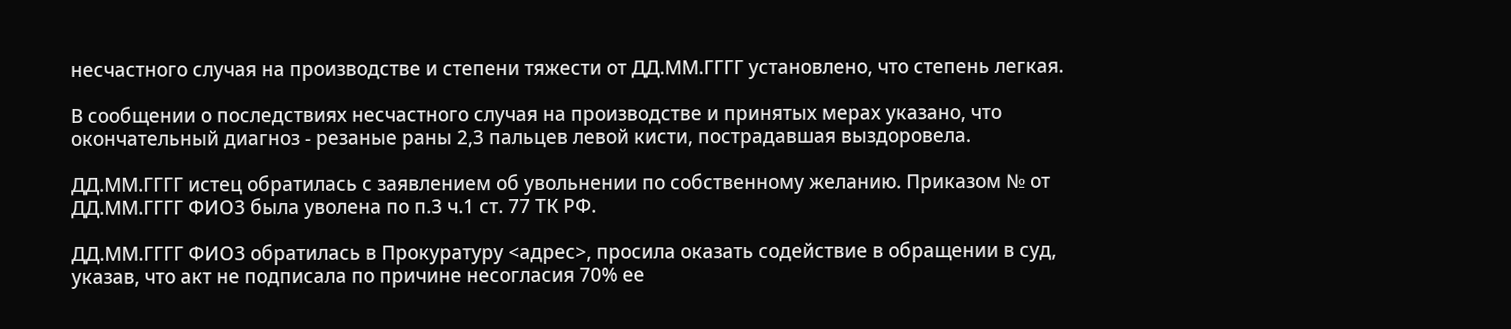несчастного случая на производстве и степени тяжести от ДД.ММ.ГГГГ установлено, что степень легкая.

В сообщении о последствиях несчастного случая на производстве и принятых мерах указано, что окончательный диагноз - резаные раны 2,3 пальцев левой кисти, пострадавшая выздоровела.

ДД.ММ.ГГГГ истец обратилась с заявлением об увольнении по собственному желанию. Приказом № от ДД.ММ.ГГГГ ФИО3 была уволена по п.3 ч.1 ст. 77 ТК РФ.

ДД.ММ.ГГГГ ФИО3 обратилась в Прокуратуру <адрес>, просила оказать содействие в обращении в суд, указав, что акт не подписала по причине несогласия 70% ее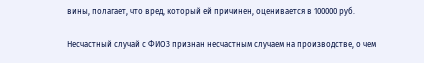вины, полагает, что вред, который ей причинен, оценивается в 100000 руб.

Несчастный случай с ФИО3 признан несчастным случаем на производстве, о чем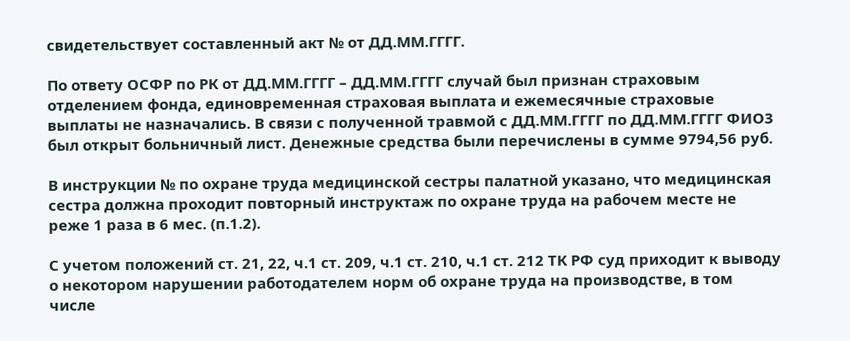свидетельствует составленный акт № от ДД.ММ.ГГГГ.

По ответу ОСФР по РК от ДД.ММ.ГГГГ – ДД.ММ.ГГГГ случай был признан страховым отделением фонда, единовременная страховая выплата и ежемесячные страховые выплаты не назначались. В связи с полученной травмой с ДД.ММ.ГГГГ по ДД.ММ.ГГГГ ФИО3 был открыт больничный лист. Денежные средства были перечислены в сумме 9794,56 руб.

В инструкции № по охране труда медицинской сестры палатной указано, что медицинская сестра должна проходит повторный инструктаж по охране труда на рабочем месте не реже 1 раза в 6 мес. (п.1.2).

С учетом положений ст. 21, 22, ч.1 ст. 209, ч.1 ст. 210, ч.1 ст. 212 ТК РФ суд приходит к выводу о некотором нарушении работодателем норм об охране труда на производстве, в том числе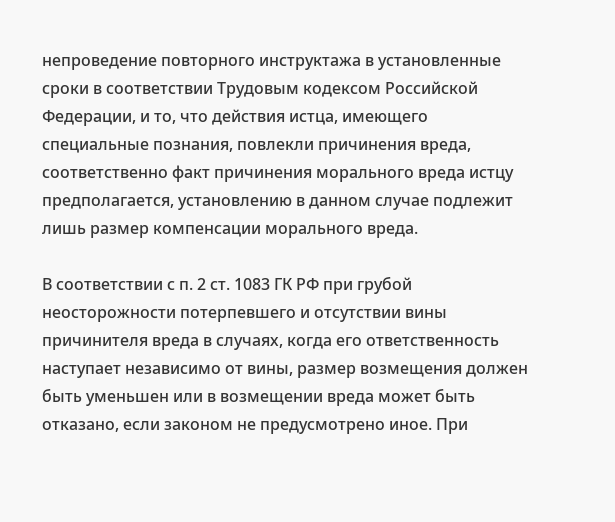непроведение повторного инструктажа в установленные сроки в соответствии Трудовым кодексом Российской Федерации, и то, что действия истца, имеющего специальные познания, повлекли причинения вреда, соответственно факт причинения морального вреда истцу предполагается, установлению в данном случае подлежит лишь размер компенсации морального вреда.

В соответствии с п. 2 ст. 1083 ГК РФ при грубой неосторожности потерпевшего и отсутствии вины причинителя вреда в случаях, когда его ответственность наступает независимо от вины, размер возмещения должен быть уменьшен или в возмещении вреда может быть отказано, если законом не предусмотрено иное. При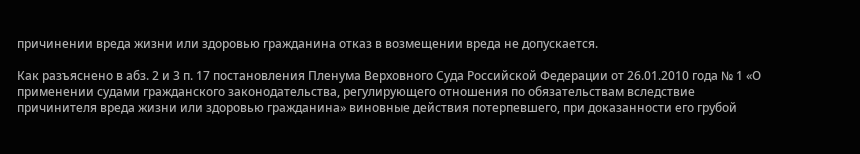причинении вреда жизни или здоровью гражданина отказ в возмещении вреда не допускается.

Как разъяснено в абз. 2 и 3 п. 17 постановления Пленума Верховного Суда Российской Федерации от 26.01.2010 года № 1 «О применении судами гражданского законодательства, регулирующего отношения по обязательствам вследствие причинителя вреда жизни или здоровью гражданина» виновные действия потерпевшего, при доказанности его грубой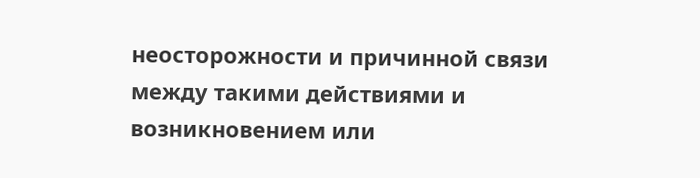неосторожности и причинной связи между такими действиями и возникновением или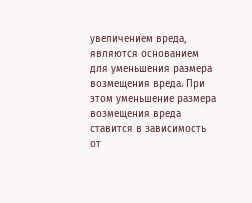увеличением вреда, являются основанием для уменьшения размера возмещения вреда. При этом уменьшение размера возмещения вреда ставится в зависимость от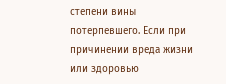степени вины потерпевшего. Если при причинении вреда жизни или здоровью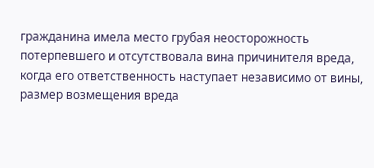гражданина имела место грубая неосторожность потерпевшего и отсутствовала вина причинителя вреда, когда его ответственность наступает независимо от вины, размер возмещения вреда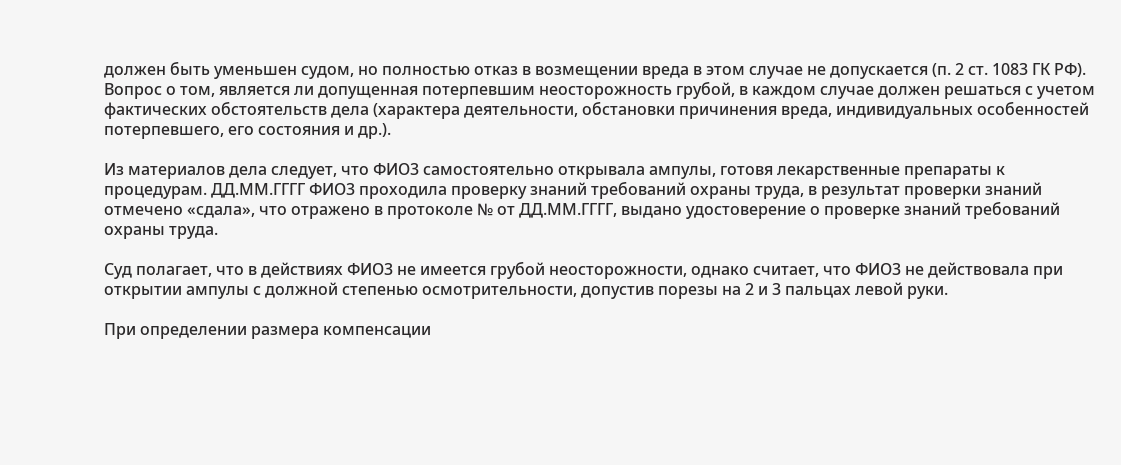должен быть уменьшен судом, но полностью отказ в возмещении вреда в этом случае не допускается (п. 2 ст. 1083 ГК РФ). Вопрос о том, является ли допущенная потерпевшим неосторожность грубой, в каждом случае должен решаться с учетом фактических обстоятельств дела (характера деятельности, обстановки причинения вреда, индивидуальных особенностей потерпевшего, его состояния и др.).

Из материалов дела следует, что ФИО3 самостоятельно открывала ампулы, готовя лекарственные препараты к процедурам. ДД.ММ.ГГГГ ФИО3 проходила проверку знаний требований охраны труда, в результат проверки знаний отмечено «сдала», что отражено в протоколе № от ДД.ММ.ГГГГ, выдано удостоверение о проверке знаний требований охраны труда.

Суд полагает, что в действиях ФИО3 не имеется грубой неосторожности, однако считает, что ФИО3 не действовала при открытии ампулы с должной степенью осмотрительности, допустив порезы на 2 и 3 пальцах левой руки.

При определении размера компенсации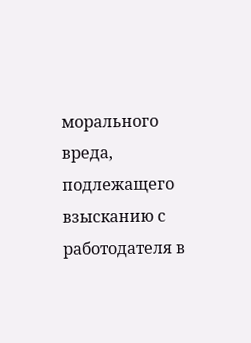морального вреда, подлежащего взысканию с работодателя в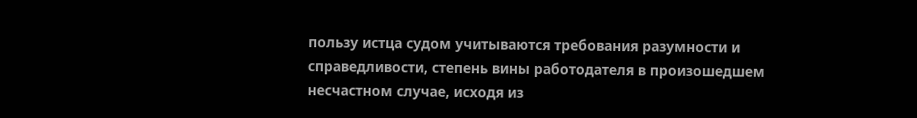пользу истца судом учитываются требования разумности и справедливости, степень вины работодателя в произошедшем несчастном случае, исходя из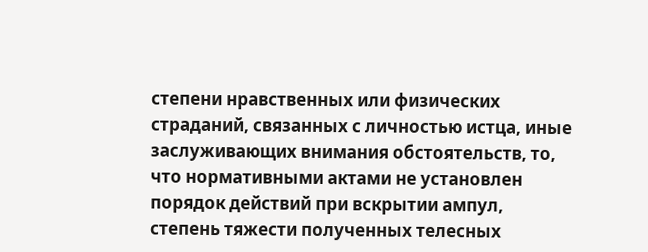степени нравственных или физических страданий, связанных с личностью истца, иные заслуживающих внимания обстоятельств, то, что нормативными актами не установлен порядок действий при вскрытии ампул, степень тяжести полученных телесных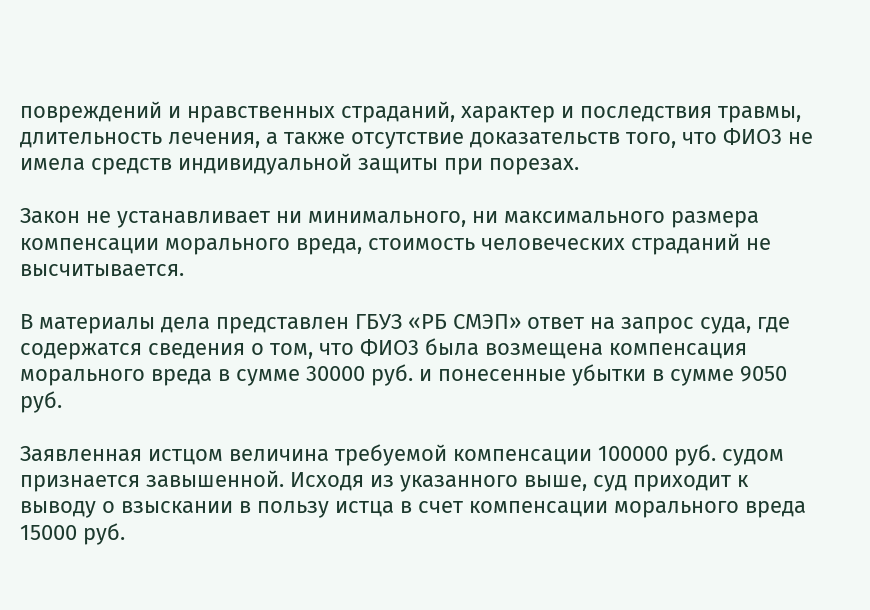повреждений и нравственных страданий, характер и последствия травмы, длительность лечения, а также отсутствие доказательств того, что ФИО3 не имела средств индивидуальной защиты при порезах.

Закон не устанавливает ни минимального, ни максимального размера компенсации морального вреда, стоимость человеческих страданий не высчитывается.

В материалы дела представлен ГБУЗ «РБ СМЭП» ответ на запрос суда, где содержатся сведения о том, что ФИО3 была возмещена компенсация морального вреда в сумме 30000 руб. и понесенные убытки в сумме 9050 руб.

Заявленная истцом величина требуемой компенсации 100000 руб. судом признается завышенной. Исходя из указанного выше, суд приходит к выводу о взыскании в пользу истца в счет компенсации морального вреда 15000 руб.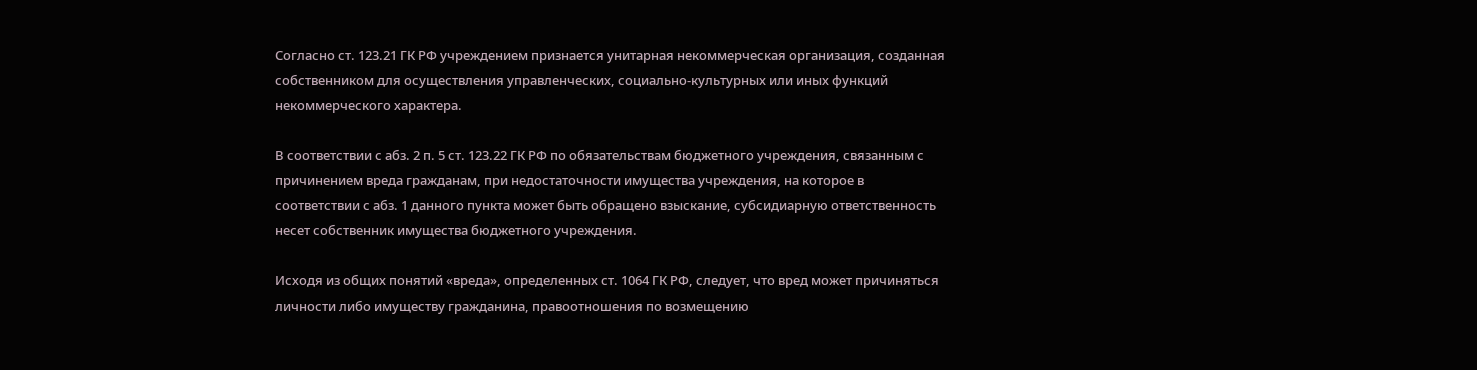Согласно ст. 123.21 ГК РФ учреждением признается унитарная некоммерческая организация, созданная собственником для осуществления управленческих, социально-культурных или иных функций некоммерческого характера.

В соответствии с абз. 2 п. 5 ст. 123.22 ГК РФ по обязательствам бюджетного учреждения, связанным с причинением вреда гражданам, при недостаточности имущества учреждения, на которое в соответствии с абз. 1 данного пункта может быть обращено взыскание, субсидиарную ответственность несет собственник имущества бюджетного учреждения.

Исходя из общих понятий «вреда», определенных ст. 1064 ГК РФ, следует, что вред может причиняться личности либо имуществу гражданина, правоотношения по возмещению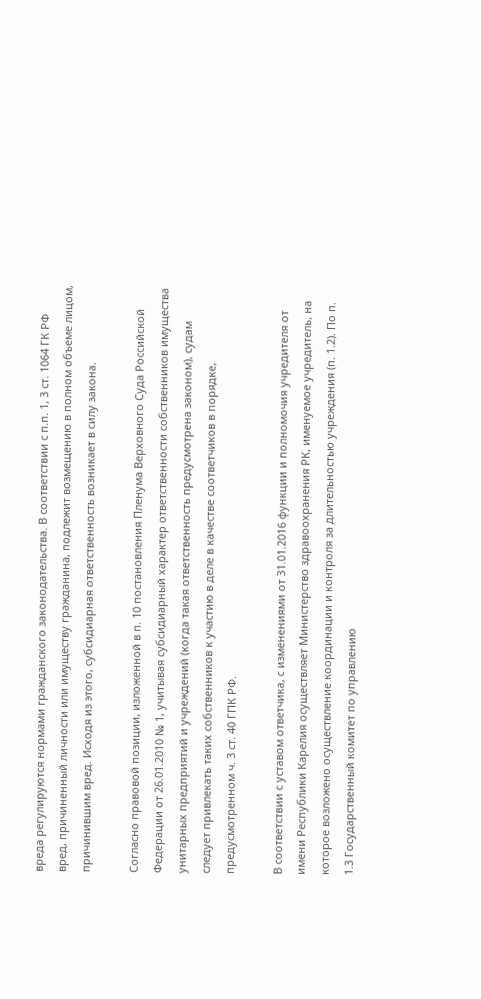вреда регулируются нормами гражданского законодательства. В соответствии с п.п. 1, 3 ст. 1064 ГК РФ вред, причиненный личности или имуществу гражданина, подлежит возмещению в полном объеме лицом, причинившим вред. Исходя из этого, субсидиарная ответственность возникает в силу закона.

Согласно правовой позиции, изложенной в п. 10 постановления Пленума Верховного Суда Российской Федерации от 26.01.2010 № 1, учитывая субсидиарный характер ответственности собственников имущества унитарных предприятий и учреждений (когда такая ответственность предусмотрена законом), судам следует привлекать таких собственников к участию в деле в качестве соответчиков в порядке, предусмотренном ч. 3 ст. 40 ГПК РФ.

В соответствии с уставом ответчика, с изменениями от 31.01.2016 функции и полномочия учредителя от имени Республики Карелия осуществляет Министерство здравоохранения РК, именуемое учредитель, на которое возложено осуществление координации и контроля за длительностью учреждения (п. 1.2). По п. 1.3 Государственный комитет по управлению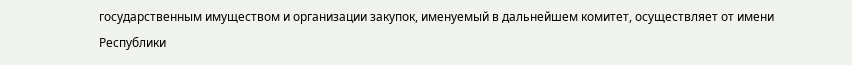государственным имуществом и организации закупок, именуемый в дальнейшем комитет, осуществляет от имени Республики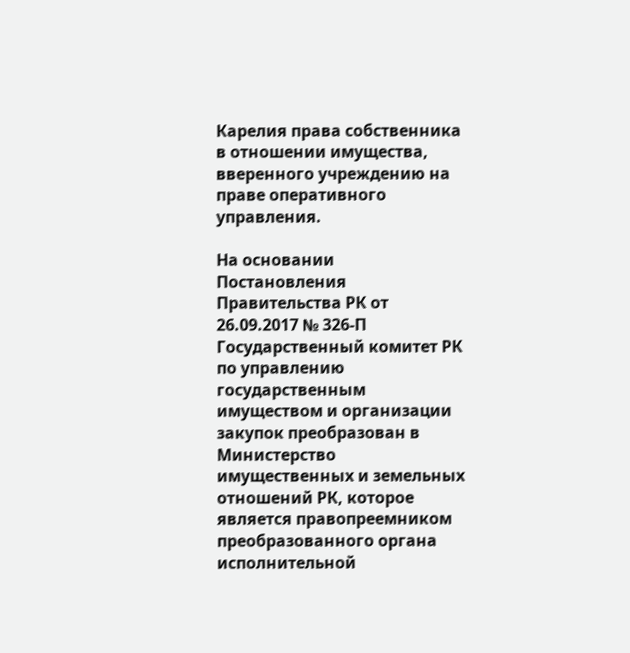Карелия права собственника в отношении имущества, вверенного учреждению на праве оперативного управления.

На основании Постановления Правительства РК от 26.09.2017 № 326-П Государственный комитет РК по управлению государственным имуществом и организации закупок преобразован в Министерство имущественных и земельных отношений РК, которое является правопреемником преобразованного органа исполнительной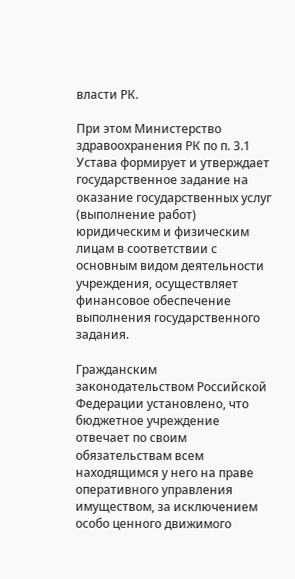власти РК.

При этом Министерство здравоохранения РК по п. 3.1 Устава формирует и утверждает государственное задание на оказание государственных услуг (выполнение работ) юридическим и физическим лицам в соответствии с основным видом деятельности учреждения, осуществляет финансовое обеспечение выполнения государственного задания.

Гражданским законодательством Российской Федерации установлено, что бюджетное учреждение отвечает по своим обязательствам всем находящимся у него на праве оперативного управления имуществом, за исключением особо ценного движимого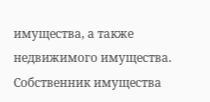имущества, а также недвижимого имущества. Собственник имущества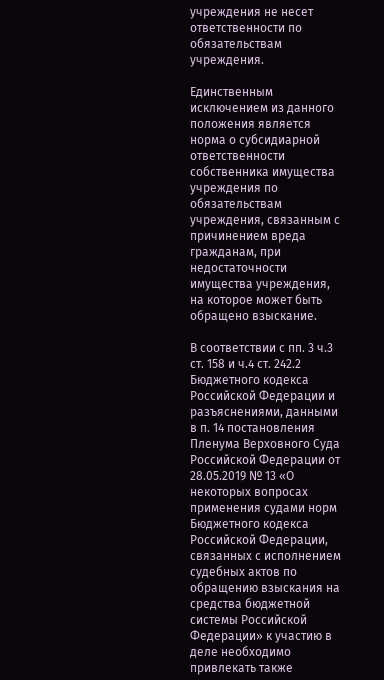учреждения не несет ответственности по обязательствам учреждения.

Единственным исключением из данного положения является норма о субсидиарной ответственности собственника имущества учреждения по обязательствам учреждения, связанным с причинением вреда гражданам, при недостаточности имущества учреждения, на которое может быть обращено взыскание.

В соответствии с пп. 3 ч.3 ст. 158 и ч.4 ст. 242.2 Бюджетного кодекса Российской Федерации и разъяснениями, данными в п. 14 постановления Пленума Верховного Суда Российской Федерации от 28.05.2019 № 13 «О некоторых вопросах применения судами норм Бюджетного кодекса Российской Федерации, связанных с исполнением судебных актов по обращению взыскания на средства бюджетной системы Российской Федерации» к участию в деле необходимо привлекать также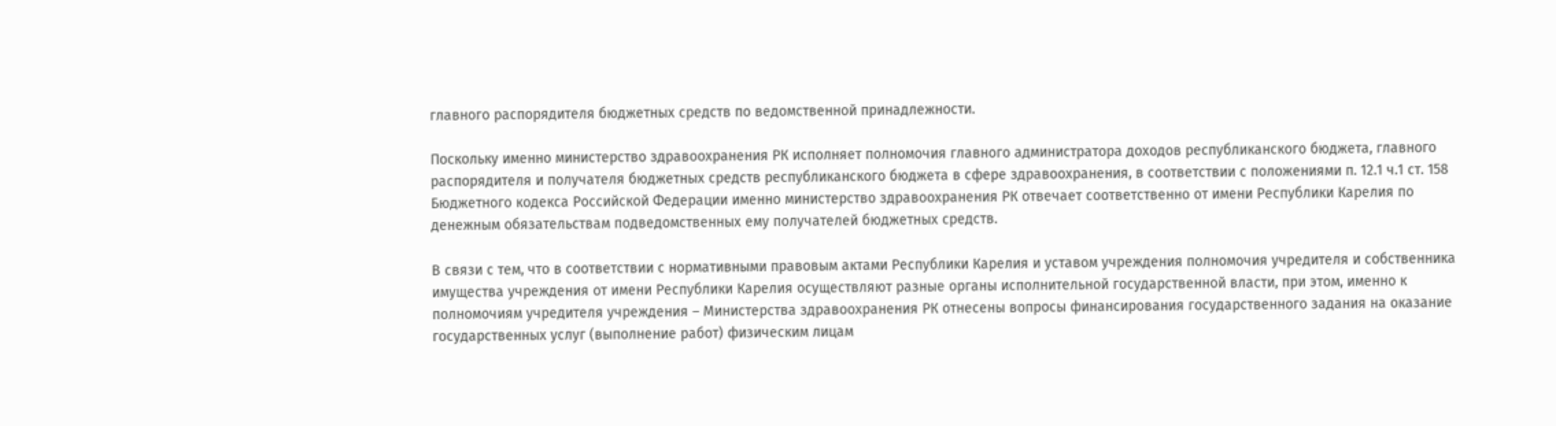главного распорядителя бюджетных средств по ведомственной принадлежности.

Поскольку именно министерство здравоохранения РК исполняет полномочия главного администратора доходов республиканского бюджета, главного распорядителя и получателя бюджетных средств республиканского бюджета в сфере здравоохранения, в соответствии с положениями п. 12.1 ч.1 ст. 158 Бюджетного кодекса Российской Федерации именно министерство здравоохранения РК отвечает соответственно от имени Республики Карелия по денежным обязательствам подведомственных ему получателей бюджетных средств.

В связи с тем, что в соответствии с нормативными правовым актами Республики Карелия и уставом учреждения полномочия учредителя и собственника имущества учреждения от имени Республики Карелия осуществляют разные органы исполнительной государственной власти, при этом, именно к полномочиям учредителя учреждения – Министерства здравоохранения РК отнесены вопросы финансирования государственного задания на оказание государственных услуг (выполнение работ) физическим лицам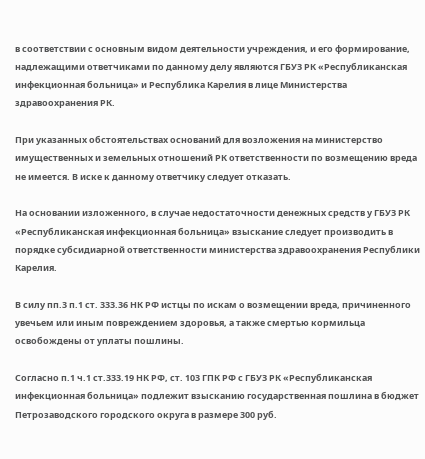в соответствии с основным видом деятельности учреждения, и его формирование, надлежащими ответчиками по данному делу являются ГБУЗ РК «Республиканская инфекционная больница» и Республика Карелия в лице Министерства здравоохранения РК.

При указанных обстоятельствах оснований для возложения на министерство имущественных и земельных отношений РК ответственности по возмещению вреда не имеется. В иске к данному ответчику следует отказать.

На основании изложенного, в случае недостаточности денежных средств у ГБУЗ РК «Республиканская инфекционная больница» взыскание следует производить в порядке субсидиарной ответственности министерства здравоохранения Республики Карелия.

В силу пп.3 п.1 ст. 333.36 НК РФ истцы по искам о возмещении вреда, причиненного увечьем или иным повреждением здоровья, а также смертью кормильца освобождены от уплаты пошлины.

Согласно п.1 ч.1 ст.333.19 НК РФ, ст. 103 ГПК РФ с ГБУЗ РК «Республиканская инфекционная больница» подлежит взысканию государственная пошлина в бюджет Петрозаводского городского округа в размере 300 руб.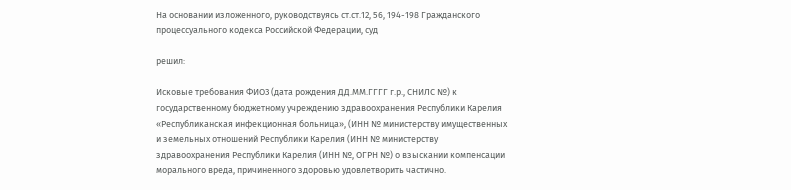На основании изложенного, руководствуясь ст.ст.12, 56, 194-198 Гражданского процессуального кодекса Российской Федерации, суд

решил:

Исковые требования ФИО3 (дата рождения ДД.ММ.ГГГГ г.р., СНИЛС №) к государственному бюджетному учреждению здравоохранения Республики Карелия «Республиканская инфекционная больница», (ИНН № министерству имущественных и земельных отношений Республики Карелия (ИНН № министерству здравоохранения Республики Карелия (ИНН №, ОГРН №) о взыскании компенсации морального вреда, причиненного здоровью удовлетворить частично.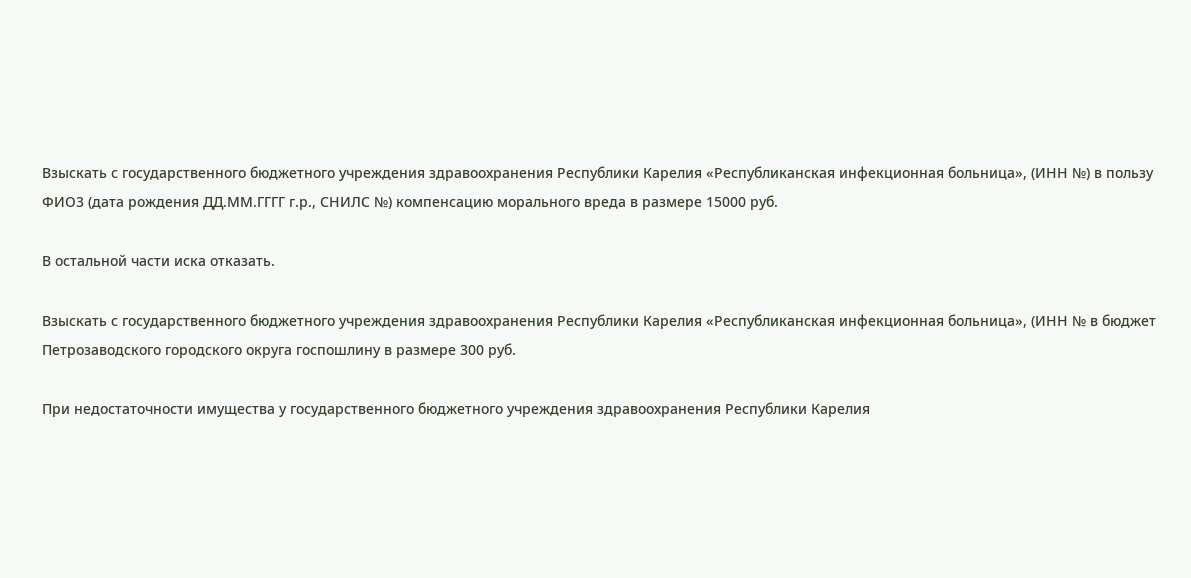Взыскать с государственного бюджетного учреждения здравоохранения Республики Карелия «Республиканская инфекционная больница», (ИНН №) в пользу ФИО3 (дата рождения ДД.ММ.ГГГГ г.р., СНИЛС №) компенсацию морального вреда в размере 15000 руб.

В остальной части иска отказать.

Взыскать с государственного бюджетного учреждения здравоохранения Республики Карелия «Республиканская инфекционная больница», (ИНН № в бюджет Петрозаводского городского округа госпошлину в размере 300 руб.

При недостаточности имущества у государственного бюджетного учреждения здравоохранения Республики Карелия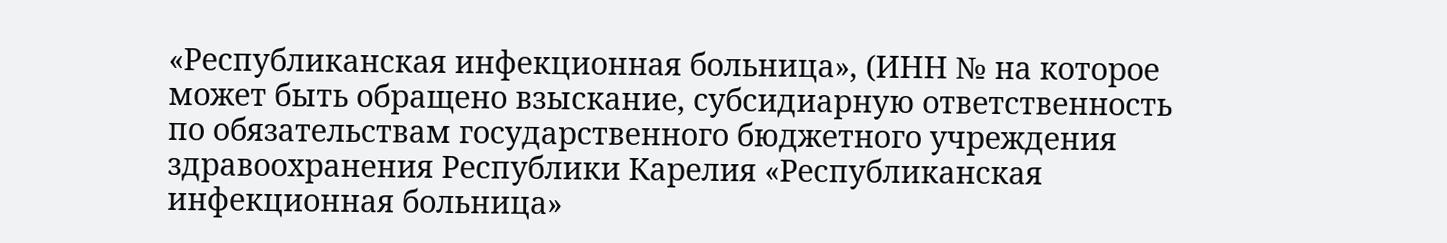«Республиканская инфекционная больница», (ИНН № на которое может быть обращено взыскание, субсидиарную ответственность по обязательствам государственного бюджетного учреждения здравоохранения Республики Карелия «Республиканская инфекционная больница»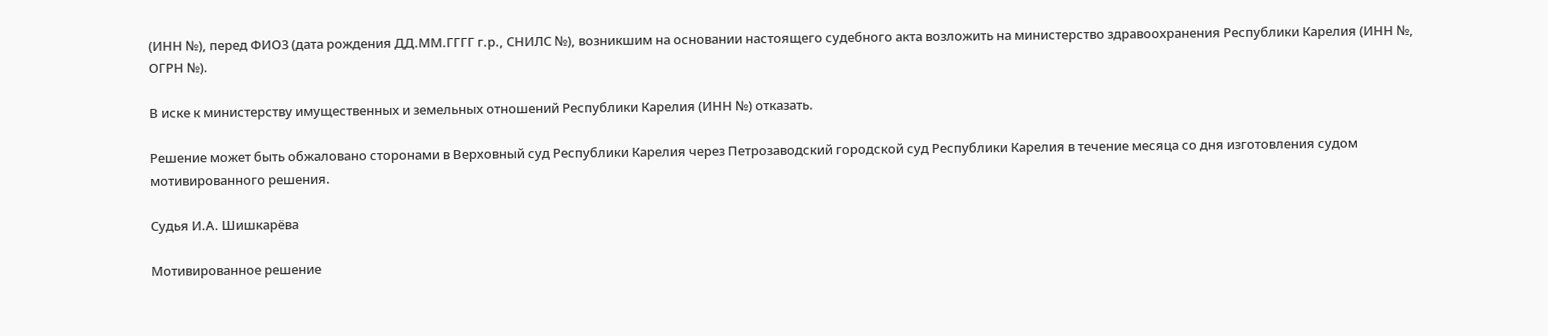(ИНН №), перед ФИО3 (дата рождения ДД.ММ.ГГГГ г.р., СНИЛС №), возникшим на основании настоящего судебного акта возложить на министерство здравоохранения Республики Карелия (ИНН №, ОГРН №).

В иске к министерству имущественных и земельных отношений Республики Карелия (ИНН №) отказать.

Решение может быть обжаловано сторонами в Верховный суд Республики Карелия через Петрозаводский городской суд Республики Карелия в течение месяца со дня изготовления судом мотивированного решения.

Судья И.А. Шишкарёва

Мотивированное решение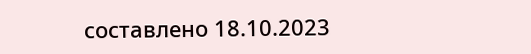составлено 18.10.2023